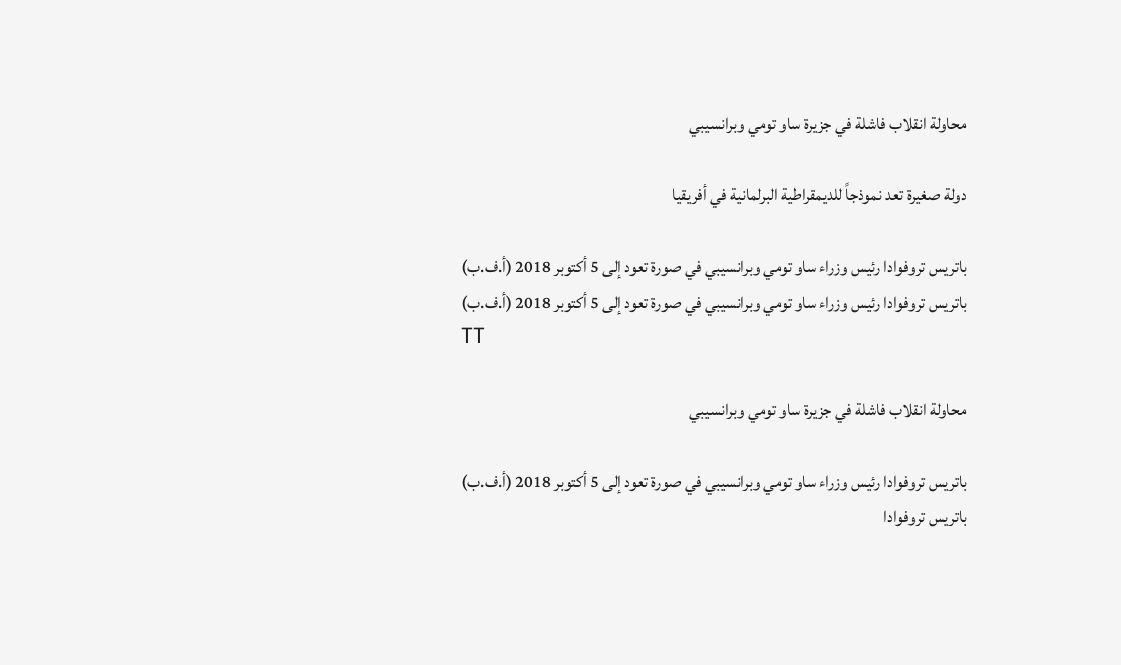محاولة انقلاب فاشلة في جزيرة ساو تومي وبرانسيبي

دولة صغيرة تعد نموذجاً للديمقراطية البرلمانية في أفريقيا

باتريس تروفوادا رئيس وزراء ساو تومي وبرانسيبي في صورة تعود إلى 5 أكتوبر 2018 (أ.ف.ب)
باتريس تروفوادا رئيس وزراء ساو تومي وبرانسيبي في صورة تعود إلى 5 أكتوبر 2018 (أ.ف.ب)
TT

محاولة انقلاب فاشلة في جزيرة ساو تومي وبرانسيبي

باتريس تروفوادا رئيس وزراء ساو تومي وبرانسيبي في صورة تعود إلى 5 أكتوبر 2018 (أ.ف.ب)
باتريس تروفوادا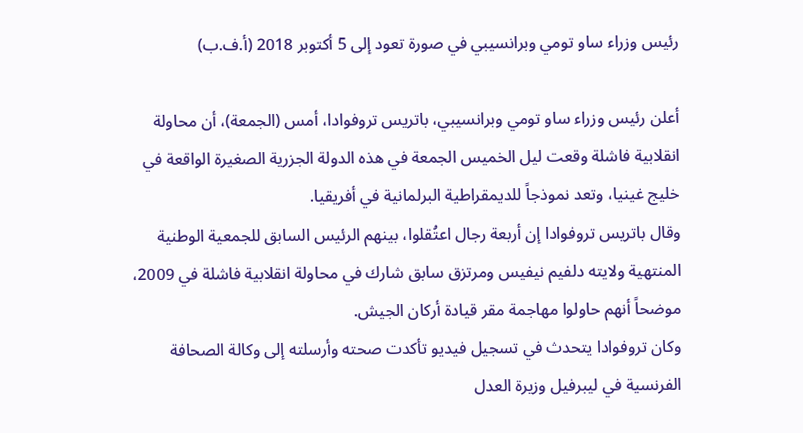رئيس وزراء ساو تومي وبرانسيبي في صورة تعود إلى 5 أكتوبر 2018 (أ.ف.ب)

أعلن رئيس وزراء ساو تومي وبرانسيبي، باتريس تروفوادا، أمس (الجمعة)، أن محاولة انقلابية فاشلة وقعت ليل الخميس الجمعة في هذه الدولة الجزرية الصغيرة الواقعة في خليج غينيا، وتعد نموذجاً للديمقراطية البرلمانية في أفريقيا.
وقال باتريس تروفوادا إن أربعة رجال اعتُقلوا، بينهم الرئيس السابق للجمعية الوطنية المنتهية ولايته دلفيم نيفيس ومرتزق سابق شارك في محاولة انقلابية فاشلة في 2009، موضحاً أنهم حاولوا مهاجمة مقر قيادة أركان الجيش.
وكان تروفوادا يتحدث في تسجيل فيديو تأكدت صحته وأرسلته إلى وكالة الصحافة الفرنسية في ليبرفيل وزيرة العدل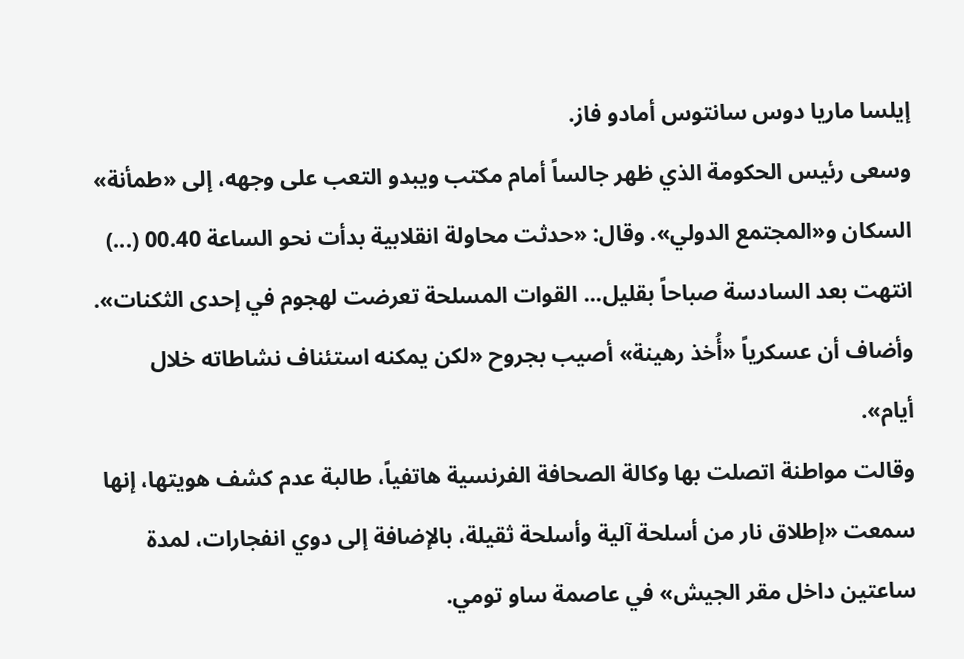إيلسا ماريا دوس سانتوس أمادو فاز.
وسعى رئيس الحكومة الذي ظهر جالساً أمام مكتب ويبدو التعب على وجهه، إلى «طمأنة» السكان و«المجتمع الدولي». وقال: «حدثت محاولة انقلابية بدأت نحو الساعة 00.40 (...) انتهت بعد السادسة صباحاً بقليل... القوات المسلحة تعرضت لهجوم في إحدى الثكنات».
وأضاف أن عسكرياً «أُخذ رهينة» أصيب بجروح «لكن يمكنه استئناف نشاطاته خلال أيام».
وقالت مواطنة اتصلت بها وكالة الصحافة الفرنسية هاتفياً، طالبة عدم كشف هويتها، إنها سمعت «إطلاق نار من أسلحة آلية وأسلحة ثقيلة، بالإضافة إلى دوي انفجارات، لمدة ساعتين داخل مقر الجيش» في عاصمة ساو تومي.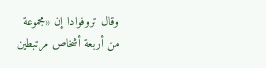وقال تروفوادا إن «مجموعة من أربعة أشخاص مرتبطين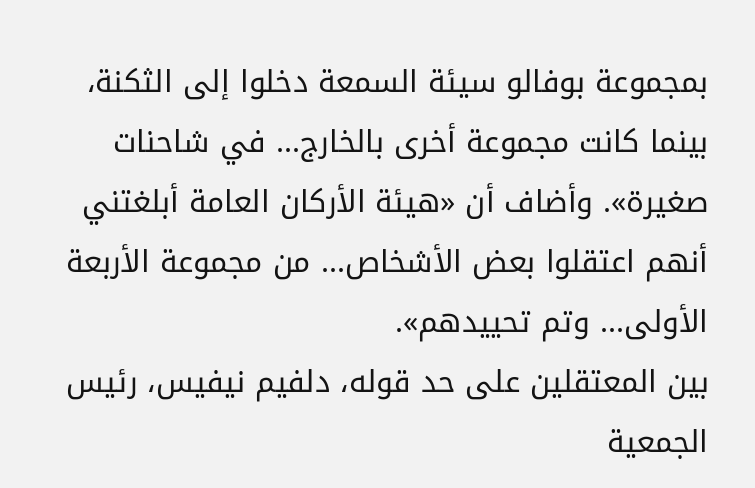بمجموعة بوفالو سيئة السمعة دخلوا إلى الثكنة، بينما كانت مجموعة أخرى بالخارج... في شاحنات صغيرة». وأضاف أن «هيئة الأركان العامة أبلغتني أنهم اعتقلوا بعض الأشخاص... من مجموعة الأربعة الأولى... وتم تحييدهم».
بين المعتقلين على حد قوله، دلفيم نيفيس، رئيس الجمعية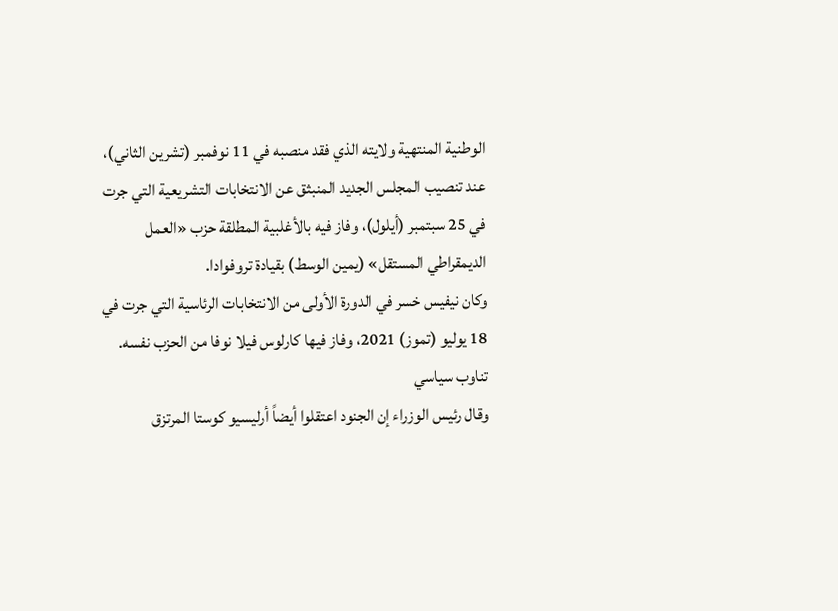الوطنية المنتهية ولايته الذي فقد منصبه في 11 نوفمبر (تشرين الثاني)، عند تنصيب المجلس الجديد المنبثق عن الانتخابات التشريعية التي جرت في 25 سبتمبر (أيلول)، وفاز فيه بالأغلبية المطلقة حزب «العمل الديمقراطي المستقل» (يمين الوسط) بقيادة تروفوادا.
وكان نيفيس خسر في الدورة الأولى من الانتخابات الرئاسية التي جرت في 18 يوليو (تموز) 2021، وفاز فيها كارلوس فيلا نوفا من الحزب نفسه.
تناوب سياسي
وقال رئيس الوزراء إن الجنود اعتقلوا أيضاً أرليسيو كوستا المرتزق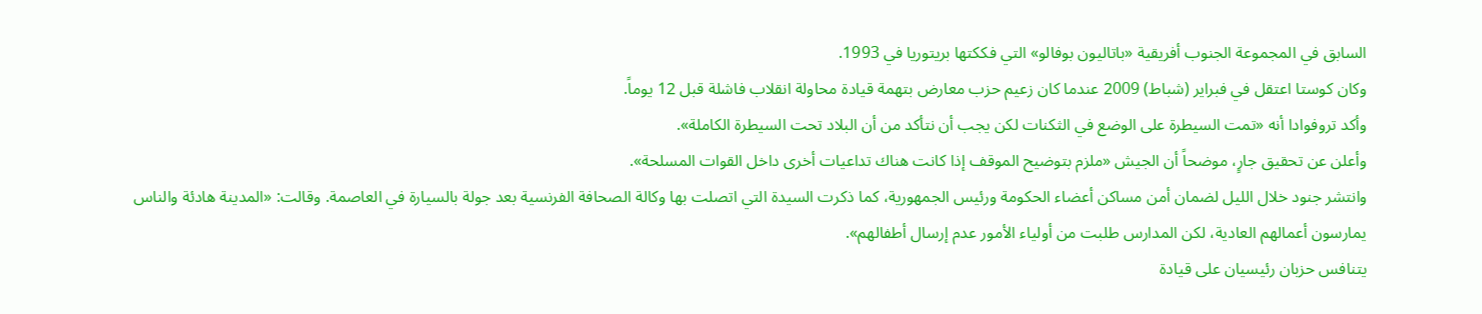السابق في المجموعة الجنوب أفريقية «باتاليون بوفالو» التي فككتها بريتوريا في 1993.
وكان كوستا اعتقل في فبراير (شباط) 2009 عندما كان زعيم حزب معارض بتهمة قيادة محاولة انقلاب فاشلة قبل 12 يوماً.
وأكد تروفوادا أنه «تمت السيطرة على الوضع في الثكنات لكن يجب أن نتأكد من أن البلاد تحت السيطرة الكاملة».
وأعلن عن تحقيق جارٍ، موضحاً أن الجيش «ملزم بتوضيح الموقف إذا كانت هناك تداعيات أخرى داخل القوات المسلحة».
وانتشر جنود خلال الليل لضمان أمن مساكن أعضاء الحكومة ورئيس الجمهورية، كما ذكرت السيدة التي اتصلت بها وكالة الصحافة الفرنسية بعد جولة بالسيارة في العاصمة. وقالت: «المدينة هادئة والناس يمارسون أعمالهم العادية، لكن المدارس طلبت من أولياء الأمور عدم إرسال أطفالهم».
يتنافس حزبان رئيسيان على قيادة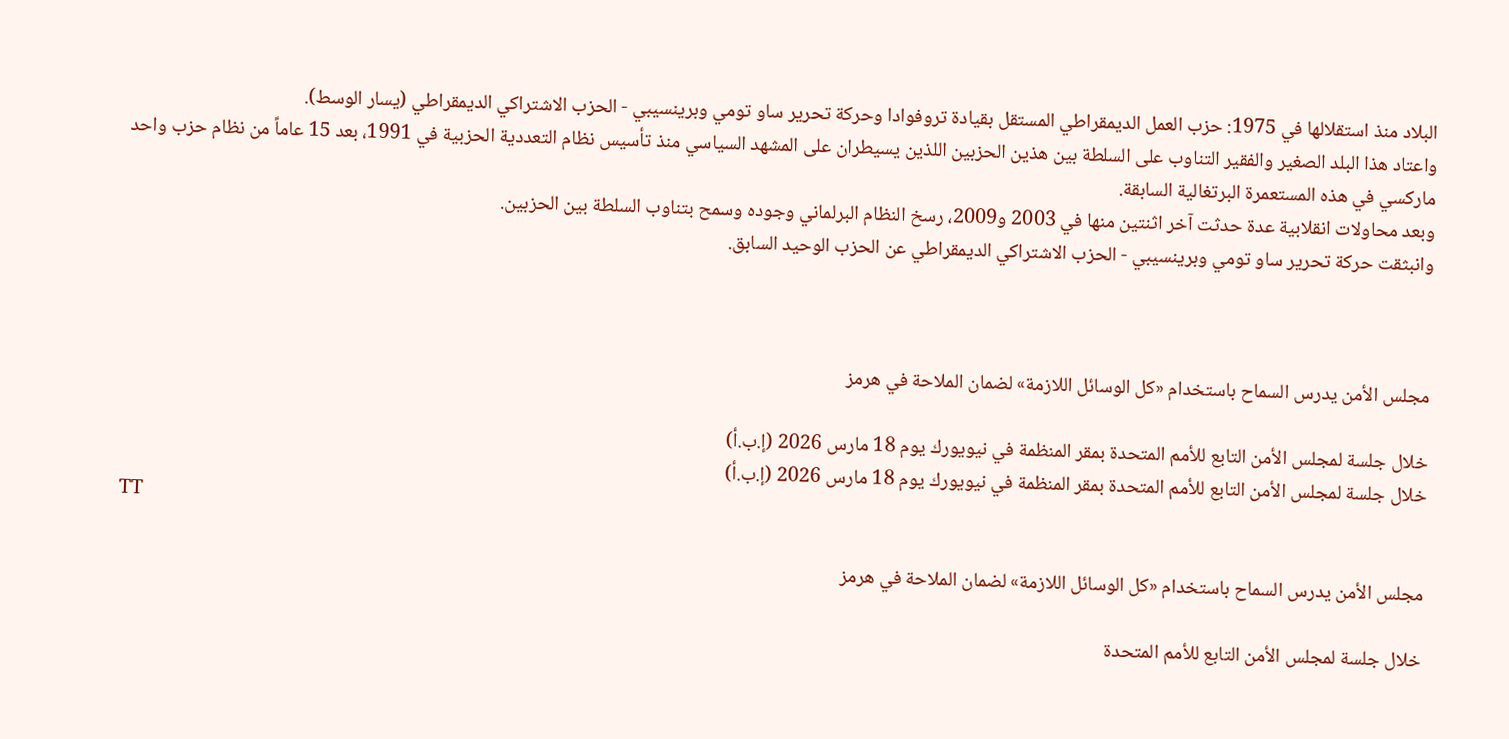البلاد منذ استقلالها في 1975: حزب العمل الديمقراطي المستقل بقيادة تروفوادا وحركة تحرير ساو تومي وبرينسيبي - الحزب الاشتراكي الديمقراطي (يسار الوسط).
واعتاد هذا البلد الصغير والفقير التناوب على السلطة بين هذين الحزبين اللذين يسيطران على المشهد السياسي منذ تأسيس نظام التعددية الحزبية في 1991، بعد 15 عاماً من نظام حزب واحد ماركسي في هذه المستعمرة البرتغالية السابقة.
وبعد محاولات انقلابية عدة حدثت آخر اثنتين منها في 2003 و2009، رسخ النظام البرلماني وجوده وسمح بتناوب السلطة بين الحزبين.
وانبثقت حركة تحرير ساو تومي وبرينسيبي - الحزب الاشتراكي الديمقراطي عن الحزب الوحيد السابق.



مجلس الأمن يدرس السماح باستخدام «كل الوسائل اللازمة» لضمان الملاحة في هرمز

خلال جلسة لمجلس الأمن التابع للأمم المتحدة بمقر المنظمة في نيويورك يوم 18 مارس 2026 (إ.ب.أ)
خلال جلسة لمجلس الأمن التابع للأمم المتحدة بمقر المنظمة في نيويورك يوم 18 مارس 2026 (إ.ب.أ)
TT

مجلس الأمن يدرس السماح باستخدام «كل الوسائل اللازمة» لضمان الملاحة في هرمز

خلال جلسة لمجلس الأمن التابع للأمم المتحدة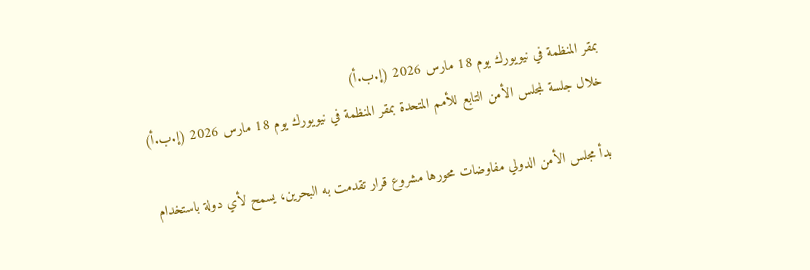بمقر المنظمة في نيويورك يوم 18 مارس 2026 (إ.ب.أ)
خلال جلسة لمجلس الأمن التابع للأمم المتحدة بمقر المنظمة في نيويورك يوم 18 مارس 2026 (إ.ب.أ)

بدأ مجلس الأمن الدولي مفاوضات محورها مشروع قرار تقدمت به البحرين، يسمح لأي دولة باستخدام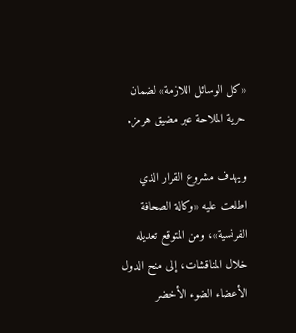«كل الوسائل اللازمة» لضمان حرية الملاحة عبر مضيق هرمز.

ويهدف مشروع القرار الذي اطلعت عليه «وكالة الصحافة الفرنسية»، ومن المتوقع تعديله خلال المناقشات، إلى منح الدول الأعضاء الضوء الأخضر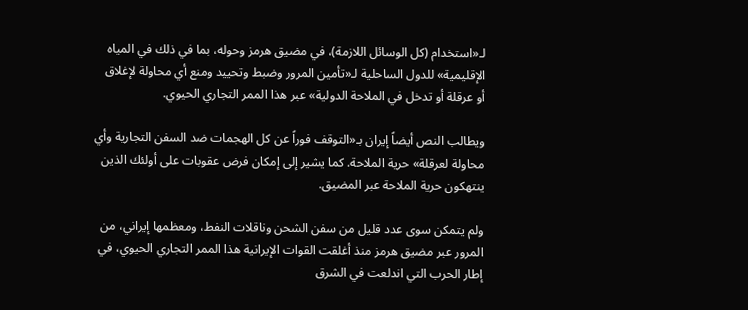لـ«استخدام (كل الوسائل اللازمة)، في مضيق هرمز وحوله، بما في ذلك في المياه الإقليمية» للدول الساحلية لـ«تأمين المرور وضبط وتحييد ومنع أي محاولة لإغلاق أو عرقلة أو تدخل في الملاحة الدولية» عبر هذا الممر التجاري الحيوي.

ويطالب النص أيضاً إيران بـ«التوقف فوراً عن كل الهجمات ضد السفن التجارية وأي محاولة لعرقلة» حرية الملاحة. كما يشير إلى إمكان فرض عقوبات على أولئك الذين ينتهكون حرية الملاحة عبر المضيق.

ولم يتمكن سوى عدد قليل من سفن الشحن وناقلات النفط، ومعظمها إيراني، من المرور عبر مضيق هرمز منذ أغلقت القوات الإيرانية هذا الممر التجاري الحيوي، في إطار الحرب التي اندلعت في الشرق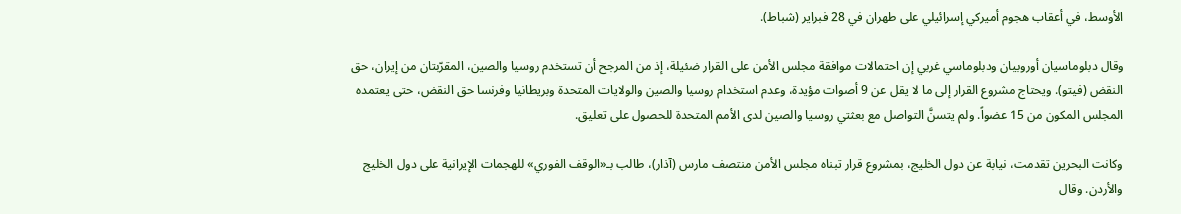الأوسط، في أعقاب هجوم أميركي إسرائيلي على طهران في 28 فبراير (شباط).

وقال دبلوماسيان أوروبيان ودبلوماسي غربي إن احتمالات موافقة مجلس الأمن على القرار ضئيلة، إذ من المرجح أن تستخدم روسيا ‌والصين، المقرّبتان من إيران، حق النقض (فيتو). ويحتاج مشروع القرار إلى ما لا يقل عن 9 أصوات مؤيدة، وعدم استخدام روسيا والصين والولايات المتحدة وبريطانيا وفرنسا حق النقض، حتى يعتمده المجلس المكون من 15 عضواً. ولم يتسنَّ التواصل مع بعثتي روسيا والصين لدى الأمم المتحدة للحصول على تعليق.

وكانت البحرين تقدمت، نيابة عن دول الخليج، بمشروع قرار تبناه مجلس الأمن منتصف مارس (آذار)، طالب بـ«الوقف الفوري» للهجمات الإيرانية على دول الخليج والأردن. وقال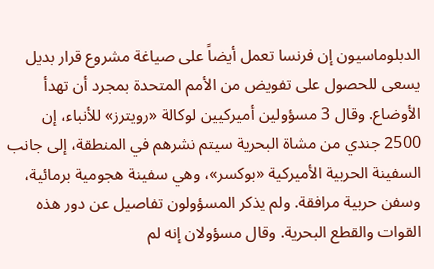الدبلوماسيون إن فرنسا تعمل أيضاً على صياغة مشروع قرار بديل يسعى للحصول على تفويض من الأمم المتحدة بمجرد أن تهدأ الأوضاع. وقال 3 مسؤولين أميركيين لوكالة «رويترز» للأنباء، إن 2500 جندي من مشاة البحرية سيتم نشرهم في المنطقة، إلى جانب السفينة الحربية الأميركية «بوكسر»، وهي سفينة هجومية برمائية، وسفن حربية مرافقة. ولم يذكر المسؤولون تفاصيل عن دور هذه القوات والقطع البحرية. وقال مسؤولان إنه لم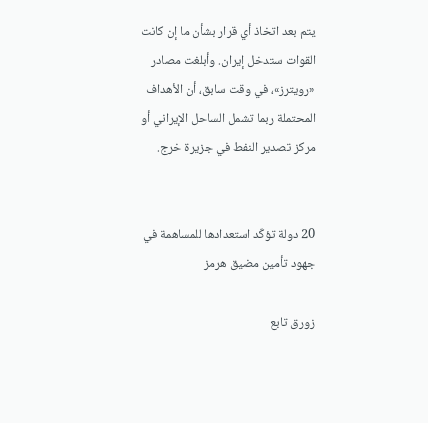يتم بعد اتخاذ أي قرار بشأن ما إن كانت القوات ستدخل إيران. وأبلغت مصادر «رويترز»، في وقت سابق، أن الأهداف المحتملة ربما تشمل الساحل الإيراني أو مركز تصدير النفط في جزيرة خرج.


20 دولة تؤكّد استعدادها للمساهمة في جهود تأمين مضيق هرمز

زورق تابع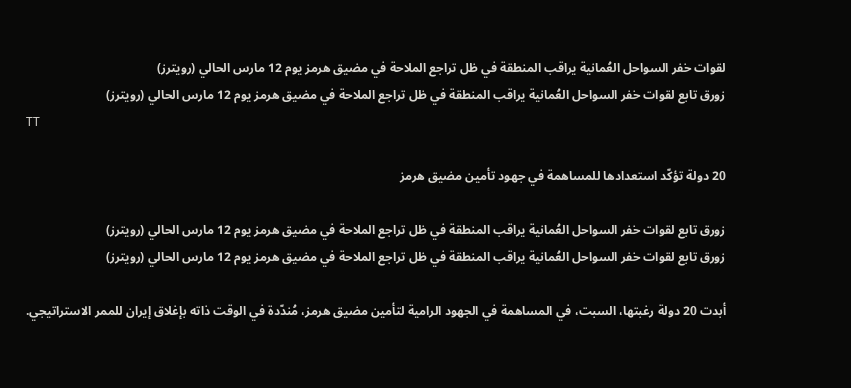لقوات خفر السواحل العُمانية يراقب المنطقة في ظل تراجع الملاحة في مضيق هرمز يوم 12 مارس الحالي (رويترز)
زورق تابع لقوات خفر السواحل العُمانية يراقب المنطقة في ظل تراجع الملاحة في مضيق هرمز يوم 12 مارس الحالي (رويترز)
TT

20 دولة تؤكّد استعدادها للمساهمة في جهود تأمين مضيق هرمز

زورق تابع لقوات خفر السواحل العُمانية يراقب المنطقة في ظل تراجع الملاحة في مضيق هرمز يوم 12 مارس الحالي (رويترز)
زورق تابع لقوات خفر السواحل العُمانية يراقب المنطقة في ظل تراجع الملاحة في مضيق هرمز يوم 12 مارس الحالي (رويترز)

أبدت 20 دولة رغبتها، السبت، في المساهمة في الجهود الرامية لتأمين مضيق هرمز، مُندّدة في الوقت ذاته بإغلاق إيران للممر الاستراتيجي.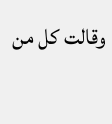وقالت كل من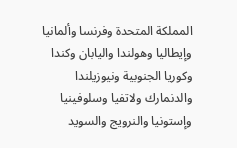المملكة المتحدة وفرنسا وألمانيا وإيطاليا وهولندا واليابان وكندا وكوريا الجنوبية ونيوزيلندا والدنمارك ولاتفيا وسلوفينيا وإستونيا والنرويج والسويد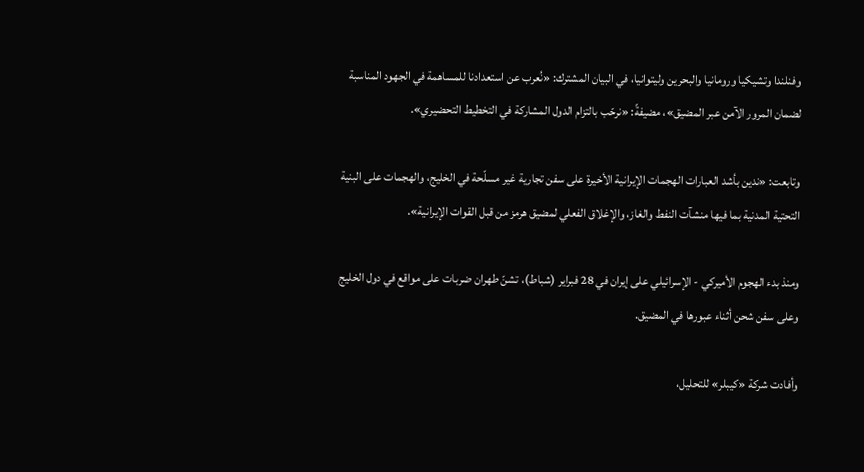وفنلندا وتشيكيا ورومانيا والبحرين وليتوانيا، في البيان المشترك: «نُعرب عن استعدادنا للمساهمة في الجهود المناسبة لضمان المرور الآمن عبر المضيق»، مضيفةً: «نرحّب بالتزام الدول المشاركة في التخطيط التحضيري».

وتابعت: «ندين بأشد العبارات الهجمات الإيرانية الأخيرة على سفن تجارية غير مسلّحة في الخليج، والهجمات على البنية التحتية المدنية بما فيها منشآت النفط والغاز، والإغلاق الفعلي لمضيق هرمز من قبل القوات الإيرانية».

ومنذ بدء الهجوم الأميركي - الإسرائيلي على إيران في 28 فبراير (شباط)، تشنّ طهران ضربات على مواقع في دول الخليج وعلى سفن شحن أثناء عبورها في المضيق.

وأفادت شركة «كيبلر» للتحليل،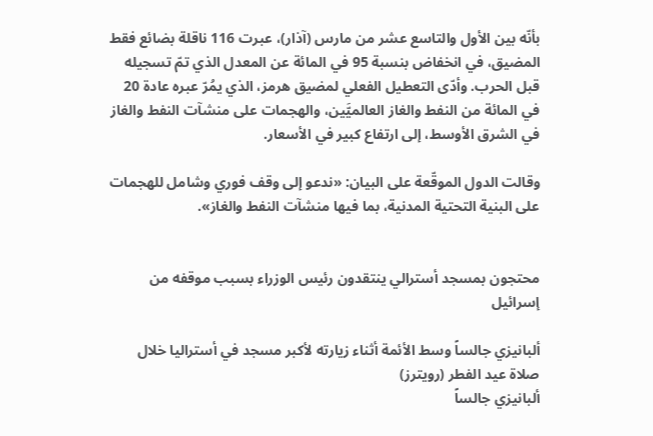بأنّه بين الأول والتاسع عشر من مارس (آذار)، عبرت 116 ناقلة بضائع فقط المضيق، في انخفاض بنسبة 95 في المائة عن المعدل الذي تمّ تسجيله قبل الحرب. وأدّى التعطيل الفعلي لمضيق هرمز، الذي يمُرّ عبره عادة 20 في المائة من النفط والغاز العالميَّين، والهجمات على منشآت النفط والغاز في الشرق الأوسط، إلى ارتفاع كبير في الأسعار.

وقالت الدول الموقّعة على البيان: «ندعو إلى وقف فوري وشامل للهجمات على البنية التحتية المدنية، بما فيها منشآت النفط والغاز».


محتجون بمسجد أسترالي ينتقدون رئيس الوزراء بسبب موقفه من إسرائيل

ألبانيزي جالساً وسط الأئمة أثناء زيارته لأكبر مسجد في أستراليا خلال صلاة عيد الفطر (رويترز)
ألبانيزي جالساً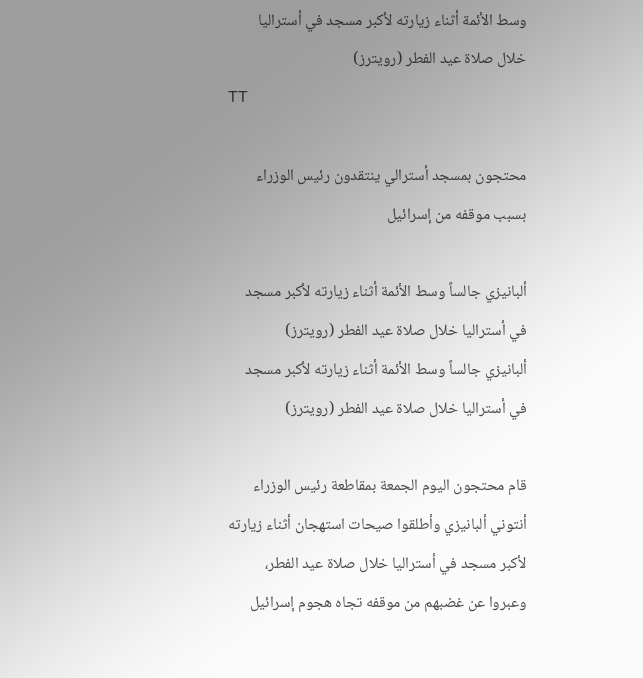وسط الأئمة أثناء زيارته لأكبر مسجد في أستراليا خلال صلاة عيد الفطر (رويترز)
TT

محتجون بمسجد أسترالي ينتقدون رئيس الوزراء بسبب موقفه من إسرائيل

ألبانيزي جالساً وسط الأئمة أثناء زيارته لأكبر مسجد في أستراليا خلال صلاة عيد الفطر (رويترز)
ألبانيزي جالساً وسط الأئمة أثناء زيارته لأكبر مسجد في أستراليا خلال صلاة عيد الفطر (رويترز)

قام محتجون اليوم الجمعة بمقاطعة رئيس الوزراء أنتوني ألبانيزي وأطلقوا صيحات استهجان أثناء زيارته لأكبر مسجد في أستراليا خلال صلاة عيد الفطر، وعبروا عن غضبهم من موقفه تجاه هجوم إسرائيل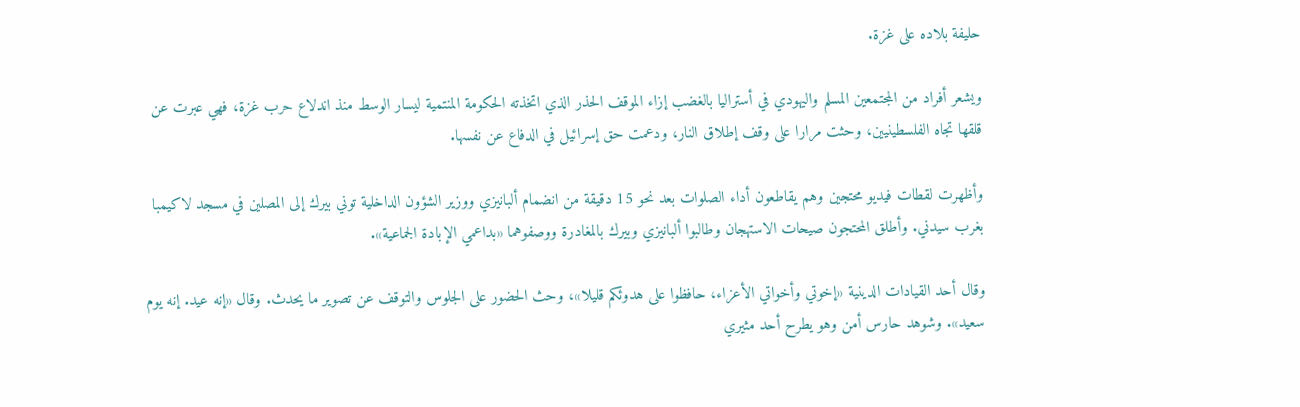حليفة بلاده على غزة.

ويشعر أفراد من المجتمعين المسلم واليهودي في أستراليا بالغضب إزاء الموقف الحذر الذي اتخذته الحكومة المنتمية ليسار الوسط منذ اندلاع حرب غزة، فهي عبرت عن قلقها تجاه الفلسطينيين، وحثت مرارا على وقف إطلاق النار، ودعمت حق إسرائيل في الدفاع عن نفسها.

وأظهرت لقطات فيديو محتجين وهم يقاطعون أداء الصلوات بعد نحو 15 دقيقة من انضمام ألبانيزي ووزير الشؤون الداخلية توني بيرك إلى المصلين في مسجد لاكيمبا بغرب سيدني. وأطلق المحتجون صيحات الاستهجان وطالبوا ألبانيزي وبيرك بالمغادرة ووصفوهما «بداعمي الإبادة الجماعية».

وقال أحد القيادات الدينية «إخوتي وأخواتي الأعزاء، حافظوا على هدوئكم قليلا»، وحث الحضور على الجلوس والتوقف عن تصوير ما يحدث. وقال «إنه عيد. إنه يوم سعيد». وشوهد حارس أمن وهو يطرح أحد مثيري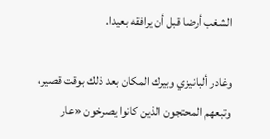الشغب أرضا قبل أن يرافقه بعيدا.

وغادر ألبانيزي وبيرك المكان بعد ذلك بوقت قصير، وتبعهم المحتجون الذين كانوا يصرخون «عار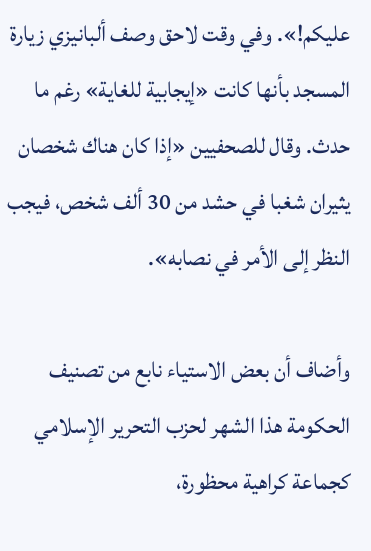عليكم!». وفي وقت لاحق وصف ألبانيزي زيارة المسجد بأنها كانت «إيجابية للغاية» رغم ما حدث. وقال للصحفيين «إذا كان هناك شخصان يثيران شغبا في حشد من 30 ألف شخص، فيجب النظر إلى الأمر في نصابه».

وأضاف أن بعض الاستياء نابع من تصنيف الحكومة هذا الشهر لحزب التحرير الإسلامي كجماعة كراهية محظورة،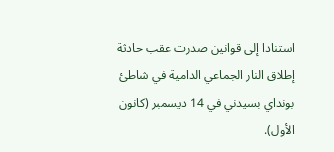استنادا إلى قوانين صدرت عقب حادثة إطلاق النار الجماعي الدامية في شاطئ بونداي بسيدني في 14 ديسمبر (كانون الأول).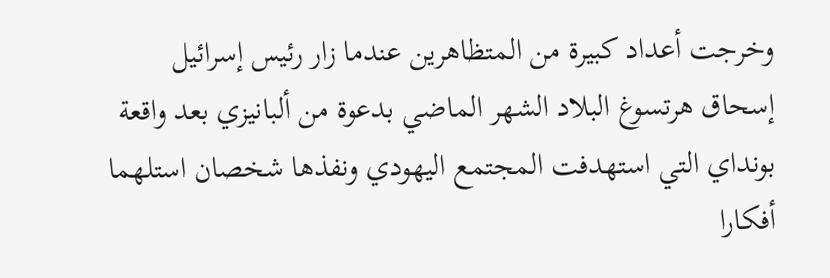وخرجت أعداد كبيرة من المتظاهرين عندما زار رئيس إسرائيل إسحاق هرتسوغ البلاد الشهر الماضي بدعوة من ألبانيزي بعد واقعة بونداي التي استهدفت المجتمع اليهودي ونفذها شخصان استلهما أفكارا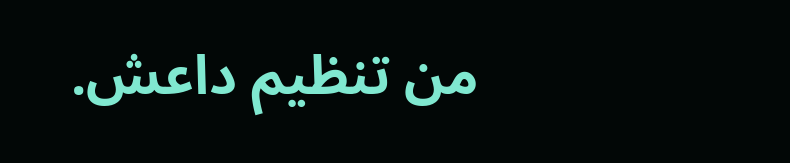من تنظيم داعش.